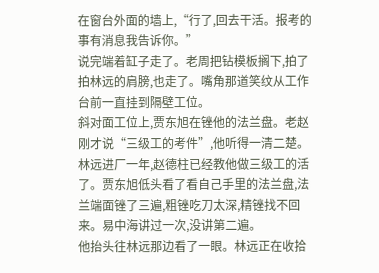在窗台外面的墙上,“行了,回去干活。报考的事有消息我告诉你。”
说完端着缸子走了。老周把钻模板搁下,拍了拍林远的肩膀,也走了。嘴角那道笑纹从工作台前一直挂到隔壁工位。
斜对面工位上,贾东旭在锉他的法兰盘。老赵刚才说“三级工的考件”,他听得一清二楚。林远进厂一年,赵德柱已经教他做三级工的活了。贾东旭低头看了看自己手里的法兰盘,法兰端面锉了三遍,粗锉吃刀太深,精锉找不回来。易中海讲过一次,没讲第二遍。
他抬头往林远那边看了一眼。林远正在收拾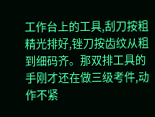工作台上的工具,刮刀按粗精光排好,锉刀按齿纹从粗到细码齐。那双排工具的手刚才还在做三级考件,动作不紧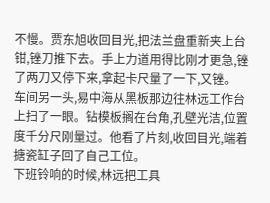不慢。贾东旭收回目光,把法兰盘重新夹上台钳,锉刀推下去。手上力道用得比刚才更急,锉了两刀又停下来,拿起卡尺量了一下,又锉。
车间另一头,易中海从黑板那边往林远工作台上扫了一眼。钻模板搁在台角,孔壁光洁,位置度千分尺刚量过。他看了片刻,收回目光,端着搪瓷缸子回了自己工位。
下班铃响的时候,林远把工具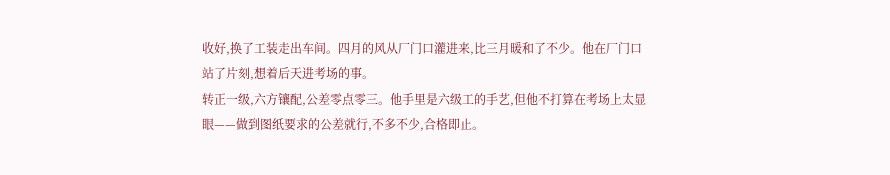收好,换了工装走出车间。四月的风从厂门口灌进来,比三月暖和了不少。他在厂门口站了片刻,想着后天进考场的事。
转正一级,六方镶配,公差零点零三。他手里是六级工的手艺,但他不打算在考场上太显眼——做到图纸要求的公差就行,不多不少,合格即止。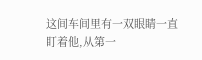这间车间里有一双眼睛一直盯着他,从第一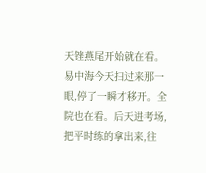天锉燕尾开始就在看。易中海今天扫过来那一眼,停了一瞬才移开。全院也在看。后天进考场,把平时练的拿出来,往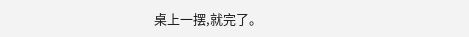桌上一摆,就完了。